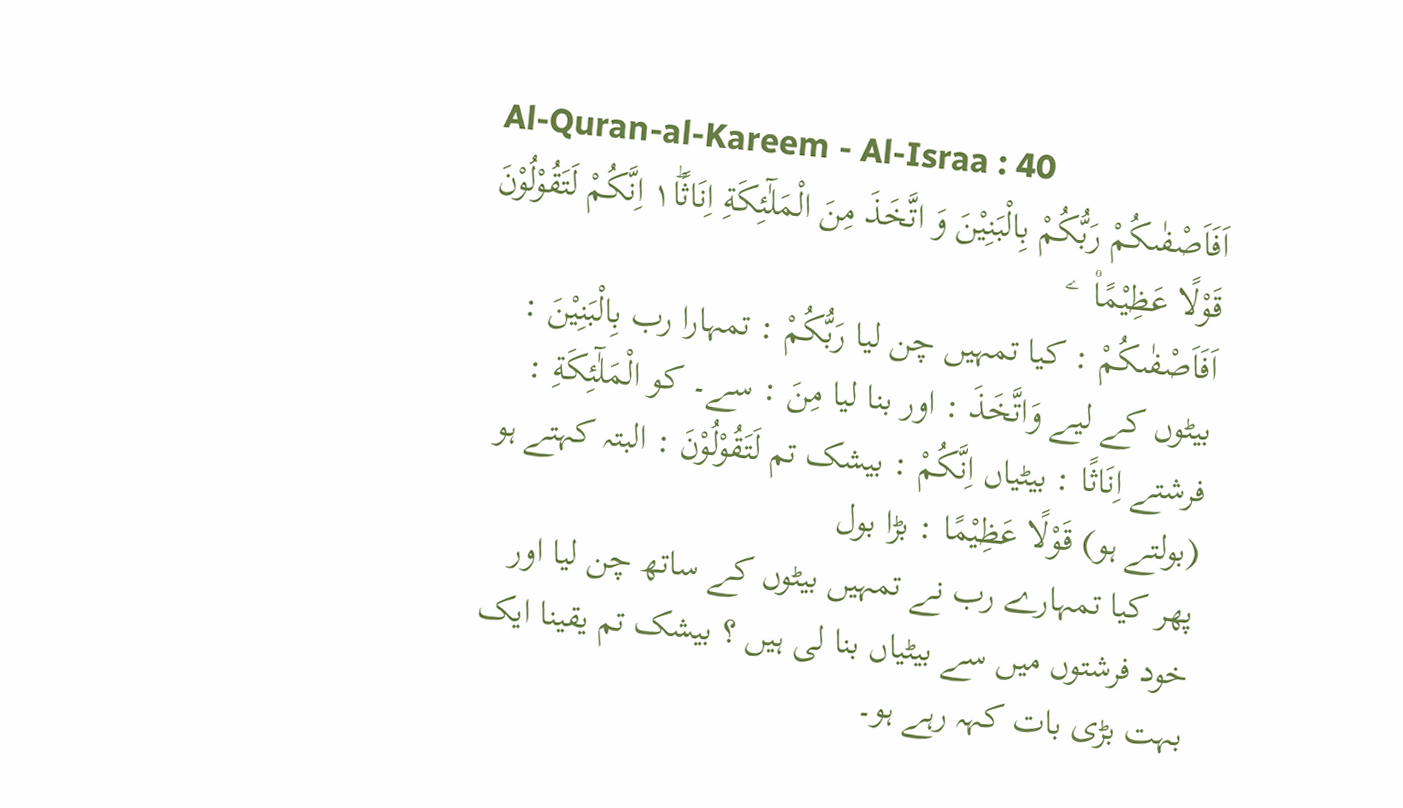Al-Quran-al-Kareem - Al-Israa : 40
اَفَاَصْفٰىكُمْ رَبُّكُمْ بِالْبَنِیْنَ وَ اتَّخَذَ مِنَ الْمَلٰٓئِكَةِ اِنَاثًا١ؕ اِنَّكُمْ لَتَقُوْلُوْنَ قَوْلًا عَظِیْمًا۠   ۧ
اَفَاَصْفٰىكُمْ : کیا تمہیں چن لیا رَبُّكُمْ : تمہارا رب بِالْبَنِيْنَ : بیٹوں کے لیے وَاتَّخَذَ : اور بنا لیا مِنَ : سے۔ کو الْمَلٰٓئِكَةِ : فرشتے اِنَاثًا : بیٹیاں اِنَّكُمْ : بیشک تم لَتَقُوْلُوْنَ : البتہ کہتے ہو (بولتے ہو) قَوْلًا عَظِيْمًا : بڑا بول
پھر کیا تمہارے رب نے تمہیں بیٹوں کے ساتھ چن لیا اور خود فرشتوں میں سے بیٹیاں بنا لی ہیں ؟ بیشک تم یقینا ایک بہت بڑی بات کہہ رہے ہو۔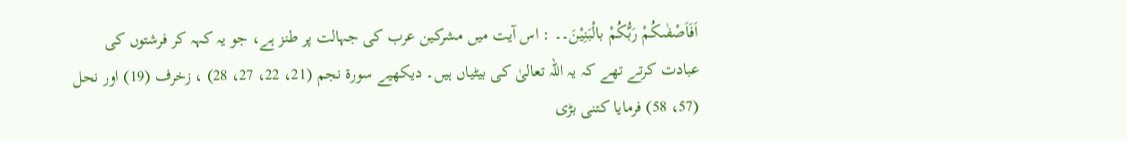اَفَاَصْفٰىكُمْ رَبُّكُمْ بالْبَنِيْنَ۔۔ : اس آیت میں مشرکین عرب کی جہالت پر طنز ہے، جو یہ کہہ کر فرشتوں کی عبادت کرتے تھے کہ یہ اللہ تعالیٰ کی بیٹیاں ہیں۔ دیکھیے سورة نجم (21، 22، 27، 28) ، زخرف (19) اور نحل (57، 58) فرمایا کتنی بڑی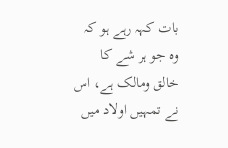بات کہہ رہے ہو کہ وہ جو ہر شے کا خالق ومالک ہے، اس نے تمہیں اولاد میں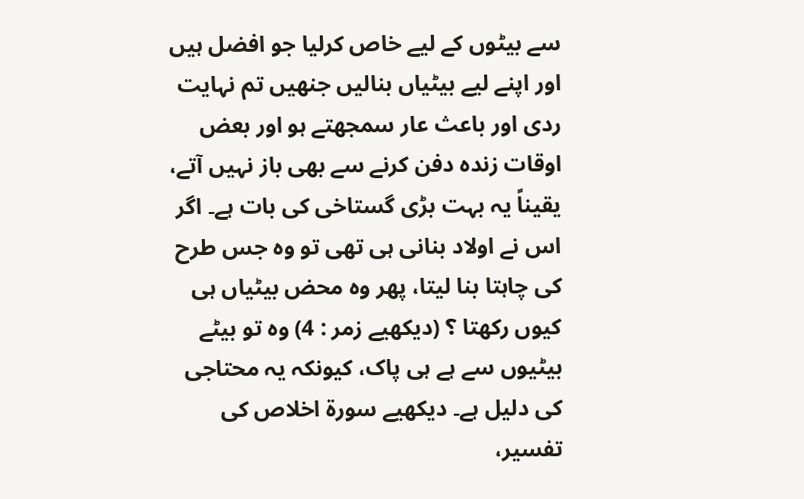سے بیٹوں کے لیے خاص کرلیا جو افضل ہیں اور اپنے لیے بیٹیاں بنالیں جنھیں تم نہایت ردی اور باعث عار سمجھتے ہو اور بعض اوقات زندہ دفن کرنے سے بھی باز نہیں آتے، یقیناً یہ بہت بڑی گستاخی کی بات ہے۔ اگر اس نے اولاد بنانی ہی تھی تو وہ جس طرح کی چاہتا بنا لیتا، پھر وہ محض بیٹیاں ہی کیوں رکھتا ؟ (دیکھیے زمر : 4) وہ تو بیٹے بیٹیوں سے ہے ہی پاک، کیونکہ یہ محتاجی کی دلیل ہے۔ دیکھیے سورة اخلاص کی تفسیر،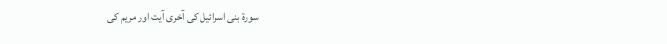سورة بنی اسرائیل کی آخری آیت اور مریم کی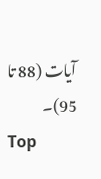آیات (88 تا 95)۔
Top